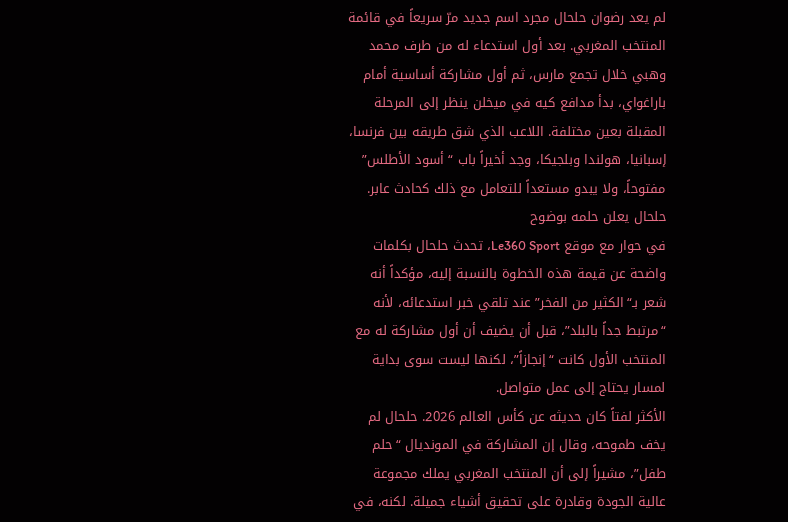لم يعد رضوان حلحال مجرد اسم جديد مرّ سريعاً في قائمة المنتخب المغربي. بعد أول استدعاء له من طرف محمد وهبي خلال تجمع مارس، ثم أول مشاركة أساسية أمام باراغواي، بدأ مدافع كيه في ميخلن ينظر إلى المرحلة المقبلة بعين مختلفة. اللاعب الذي شق طريقه بين فرنسا، إسبانيا، هولندا وبلجيكا، وجد أخيراً باب “أسود الأطلس” مفتوحاً، ولا يبدو مستعداً للتعامل مع ذلك كحادث عابر.
حلحال يعلن حلمه بوضوح
في حوار مع موقع Le360 Sport، تحدث حلحال بكلمات واضحة عن قيمة هذه الخطوة بالنسبة إليه، مؤكداً أنه شعر بـ“الكثير من الفخر” عند تلقي خبر استدعائه، لأنه “مرتبط جداً بالبلد”، قبل أن يضيف أن أول مشاركة له مع المنتخب الأول كانت “إنجازاً”، لكنها ليست سوى بداية لمسار يحتاج إلى عمل متواصل.
الأكثر لفتاً كان حديثه عن كأس العالم 2026. حلحال لم يخف طموحه، وقال إن المشاركة في المونديال “حلم طفل”، مشيراً إلى أن المنتخب المغربي يملك مجموعة عالية الجودة وقادرة على تحقيق أشياء جميلة. لكنه، في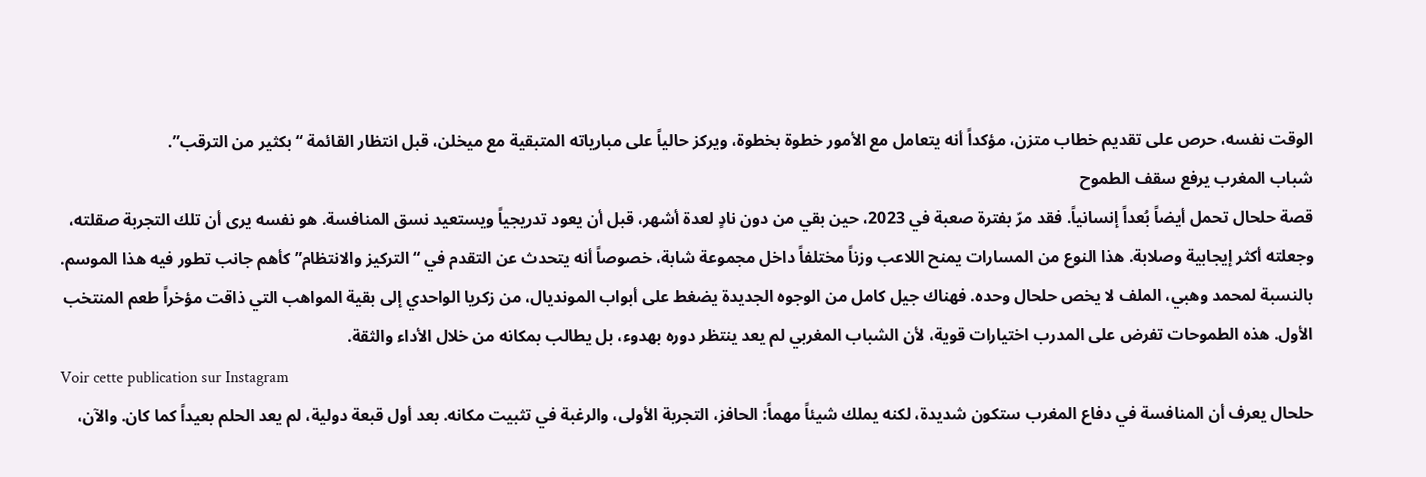الوقت نفسه، حرص على تقديم خطاب متزن، مؤكداً أنه يتعامل مع الأمور خطوة بخطوة، ويركز حالياً على مبارياته المتبقية مع ميخلن، قبل انتظار القائمة “بكثير من الترقب”.
شباب المغرب يرفع سقف الطموح
قصة حلحال تحمل أيضاً بُعداً إنسانياً. فقد مرّ بفترة صعبة في 2023، حين بقي من دون نادٍ لعدة أشهر، قبل أن يعود تدريجياً ويستعيد نسق المنافسة. هو نفسه يرى أن تلك التجربة صقلته، وجعلته أكثر إيجابية وصلابة. هذا النوع من المسارات يمنح اللاعب وزناً مختلفاً داخل مجموعة شابة، خصوصاً أنه يتحدث عن التقدم في “التركيز والانتظام” كأهم جانب تطور فيه هذا الموسم.
بالنسبة لمحمد وهبي، الملف لا يخص حلحال وحده. فهناك جيل كامل من الوجوه الجديدة يضغط على أبواب المونديال، من زكريا الواحدي إلى بقية المواهب التي ذاقت مؤخراً طعم المنتخب الأول. هذه الطموحات تفرض على المدرب اختيارات قوية، لأن الشباب المغربي لم يعد ينتظر دوره بهدوء، بل يطالب بمكانه من خلال الأداء والثقة.
Voir cette publication sur Instagram
حلحال يعرف أن المنافسة في دفاع المغرب ستكون شديدة، لكنه يملك شيئاً مهماً: الحافز، التجربة الأولى، والرغبة في تثبيت مكانه. بعد أول قبعة دولية، لم يعد الحلم بعيداً كما كان. والآن،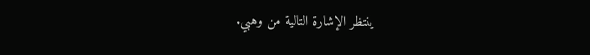ينتظر الإشارة التالية من وهبي.